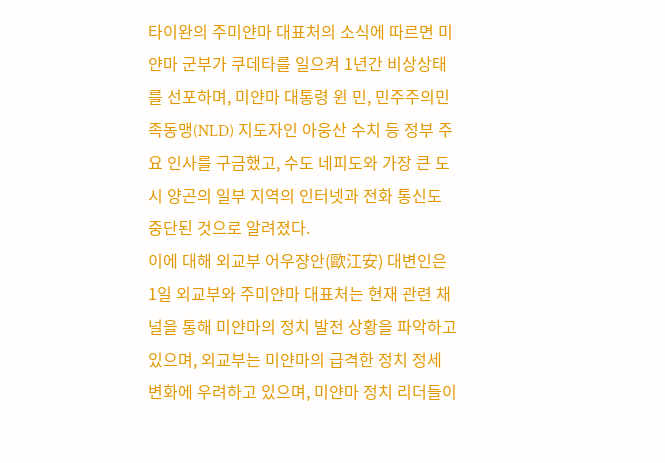타이완의 주미얀마 대표처의 소식에 따르면 미얀마 군부가 쿠데타를 일으켜 1년간 비상상태를 선포하며, 미얀마 대통령 윈 민, 민주주의민족동맹(NLD) 지도자인 아웅산 수치 등 정부 주요 인사를 구금했고, 수도 네피도와 가장 큰 도시 양곤의 일부 지역의 인터넷과 전화 통신도 중단된 것으로 알려졌다.
이에 대해 외교부 어우쟝안(歐江安) 대변인은 1일 외교부와 주미얀마 대표처는 현재 관련 채널을 통해 미얀마의 정치 발전 상황을 파악하고 있으며, 외교부는 미얀마의 급격한 정치 정세 변화에 우려하고 있으며, 미얀마 정치 리더들이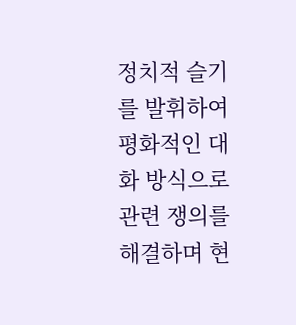정치적 슬기를 발휘하여 평화적인 대화 방식으로 관련 쟁의를 해결하며 현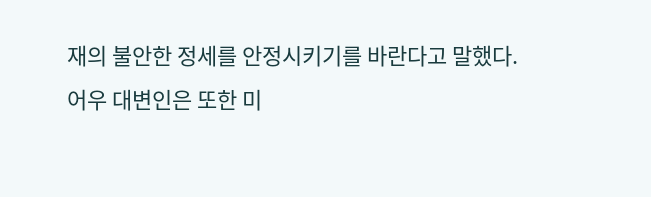재의 불안한 정세를 안정시키기를 바란다고 말했다.
어우 대변인은 또한 미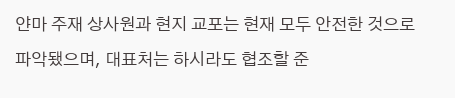얀마 주재 상사원과 현지 교포는 현재 모두 안전한 것으로 파악됐으며, 대표처는 하시라도 협조할 준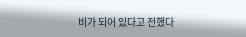비가 되어 있다고 전했다